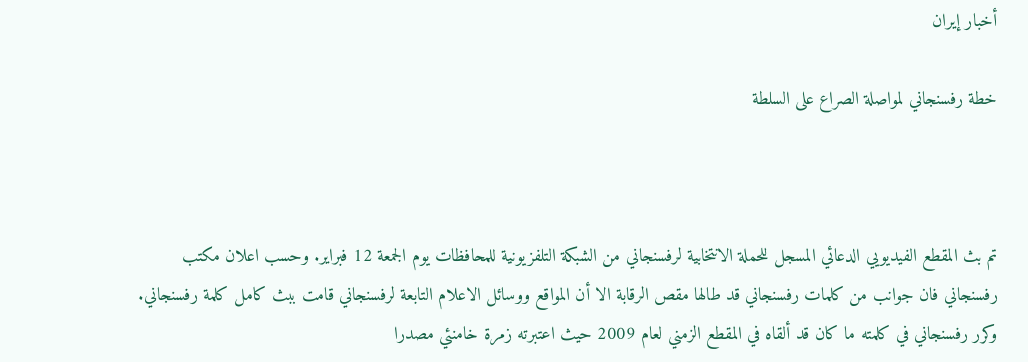أخبار إيران

خطة رفسنجاني لمواصلة الصراع علی السلطة



تم بث المقطع الفيديويي الدعائي المسجل للحملة الانتخابية لرفسنجاني من الشبکة التلفزيونية للمحافظات يوم الجمعة 12 فبراير. وحسب اعلان مکتب رفسنجاني فان جوانب من کلمات رفسنجاني قد طالها مقص الرقابة الا أن المواقع ووسائل الاعلام التابعة لرفسنجاني قامت ببث کامل کلمة رفسنجاني. وکرر رفسنجاني في کلمته ما کان قد ألقاه في المقطع الزمني لعام 2009 حيث اعتبرته زمرة خامنئي مصدرا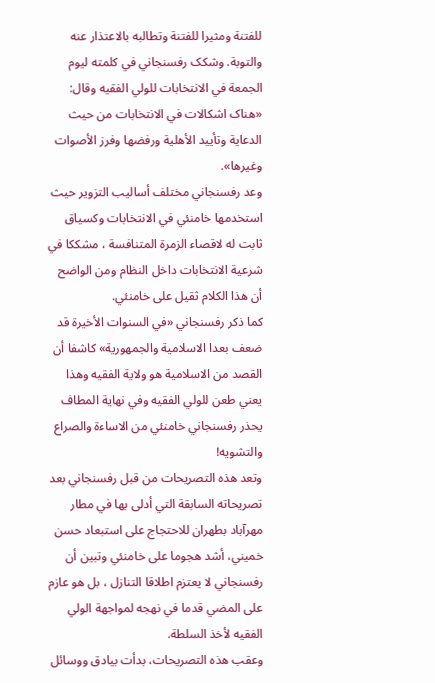للفتنة ومثيرا للفتنة وتطالبه بالاعتذار عنه والتوبة. وشکک رفسنجاني في کلمته ليوم الجمعة في الانتخابات للولي الفقيه وقال: «هناک اشکالات في الانتخابات من حيث الدعاية وتأييد الأهلية ورفضها وفرز الأصوات وغيرها».
وعد رفسنجاني مختلف أساليب التزوير حيث استخدمها خامنئي في الانتخابات وکسياق ثابت له لاقصاء الزمرة المتنافسة ، مشککا في شرعية الانتخابات داخل النظام ومن الواضح أن هذا الکلام ثقيل علی خامنئي.
کما ذکر رفسنجاني «في السنوات الأخيرة قد ضعف بعدا الاسلامية والجمهورية» کاشفا أن القصد من الاسلامية هو ولاية الفقيه وهذا يعني طعن للولي الفقيه وفي نهاية المطاف يحذر رفسنجاني خامنئي من الاساءة والصراع والتشويه!
وتعد هذه التصريحات من قبل رفسنجاني بعد تصريحاته السابقة التي أدلی بها في مطار مهرآباد بطهران للاحتجاج علی استبعاد حسن خميني، أشد هجوما علی خامنئي وتبين أن رفسنجاني لا يعتزم اطلاقا التنازل ، بل هو عازم علی المضي قدما في نهجه لمواجهة الولي الفقيه لأخذ السلطة.
وعقب هذه التصريحات، بدأت بيادق ووسائل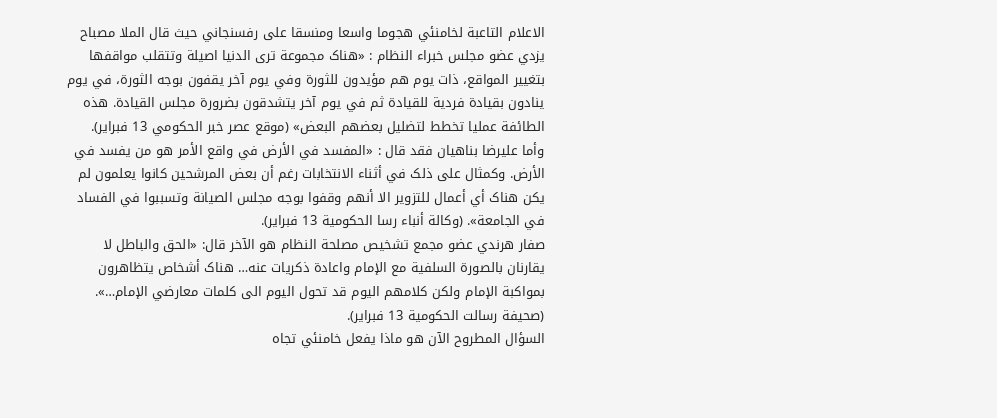الاعلام التاعبة لخامنئي هجوما واسعا ومنسقا علی رفسنجاني حيث قال الملا مصباح يزدي عضو مجلس خبراء النظام : «هناک مجموعة تری الدنيا اصيلة وتتقلب مواقفها بتغيير المواقع، ذات يوم هم مؤيدون للثورة وفي يوم آخر يقفون بوجه الثورة، في يوم ينادون بقيادة فردية للقيادة ثم في يوم آخر يتشدقون بضرورة مجلس القيادة. هذه الطائفة عمليا تخطط لتضليل بعضهم البعض» (موقع عصر خبر الحکومي 13 فبراير).
وأما عليرضا بناهيان فقد قال : «المفسد في الأرض في واقع الأمر هو من يفسد في الأرض. وکمثال علی ذلک في أثناء الانتخابات رغم أن بعض المرشحين کانوا يعلمون لم يکن هناک أي أعمال للتزوير الا أنهم وقفوا بوجه مجلس الصيانة وتسببوا في الفساد في الجامعة». (وکالة أنباء رسا الحکومية 13 فبراير).
صفار هرندي عضو مجمع تشخيص مصلحة النظام هو الآخر قال: «الحق والباطل لا يقارنان بالصورة السلفية مع الإمام واعادة ذکريات عنه… هناک أشخاص يتظاهرون بمواکبة الإمام ولکن کلامهم اليوم قد تحول اليوم الی کلمات معارضي الإمام…». (صحيفة رسالت الحکومية 13 فبراير).
السؤال المطروح الآن هو ماذا يفعل خامنئي تجاه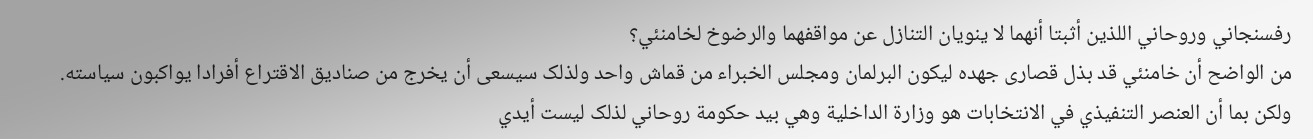رفسنجاني وروحاني اللذين أثبتا أنهما لا ينويان التنازل عن مواقفهما والرضوخ لخامنئي؟
من الواضح أن خامنئي قد بذل قصاری جهده ليکون البرلمان ومجلس الخبراء من قماش واحد ولذلک سيسعی أن يخرج من صناديق الاقتراع أفرادا يواکبون سياسته. ولکن بما أن العنصر التنفيذي في الانتخابات هو وزارة الداخلية وهي بيد حکومة روحاني لذلک ليست أيدي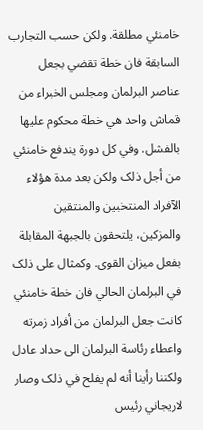خامنئي مطلقة. ولکن حسب التجارب السابقة فان خطة تقضي بجعل عناصر البرلمان ومجلس الخبراء من قماش واحد هي خطة محکوم عليها بالفشل. وفي کل دورة يندفع خامنئي من أجل ذلک ولکن بعد مدة هؤلاء الآفراد المنتخبين والمنتقين والمزکين، يلتحقون بالجبهة المقابلة بفعل ميزان القوی. وکمثال علی ذلک في البرلمان الحالي فان خطة خامنئي کانت جعل البرلمان من أفراد زمرته واعطاء رئاسة البرلمان الی حداد عادل ولکننا رأينا أنه لم يفلح في ذلک وصار لاريجاني رئيس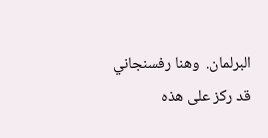البرلمان.  وهنا رفسنجاني قد رکز علی هذه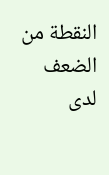النقطة من الضعف لدی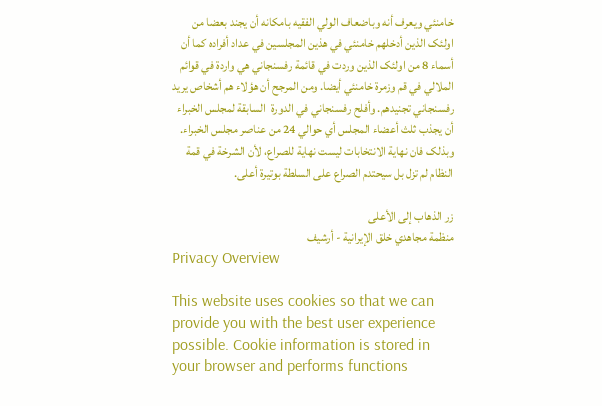خامنئي ويعرف أنه وباضعاف الولي الفقيه بامکانه أن يجند بعضا من اولئک الذين أدخلهم خامنئي في هذين المجلسين في عداد أفراده کما أن أسماء 8 من اولئک الذين وردت في قائمة رفسنجاني هي واردة في قوائم الملالي في قم وزمرة خامنئي أيضا. ومن المرجح أن هؤلاء هم أشخاص يريد رفسنجاني تجنيدهم. وأفلح رفسنجاني في الدورة  السابقة لمجلس الخبراء أن يجذب ثلث أعضاء المجلس أي حوالي 24 من عناصر مجلس الخبراء.
وبذلک فان نهاية الانتخابات ليست نهاية للصراع، لأن الشرخة في قمة النظام لم تزل بل سيحتدم الصراع علی السلطة بوتيرة أعلی.

زر الذهاب إلى الأعلى
منظمة مجاهدي خلق الإيرانية - أرشیف
Privacy Overview

This website uses cookies so that we can provide you with the best user experience possible. Cookie information is stored in your browser and performs functions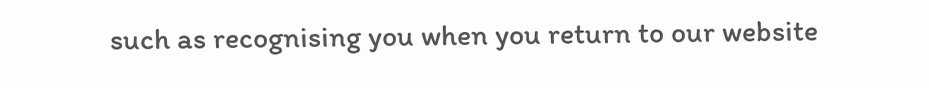such as recognising you when you return to our website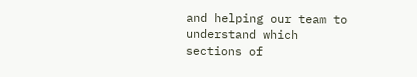and helping our team to understand which sections of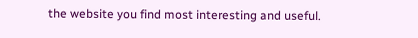the website you find most interesting and useful.